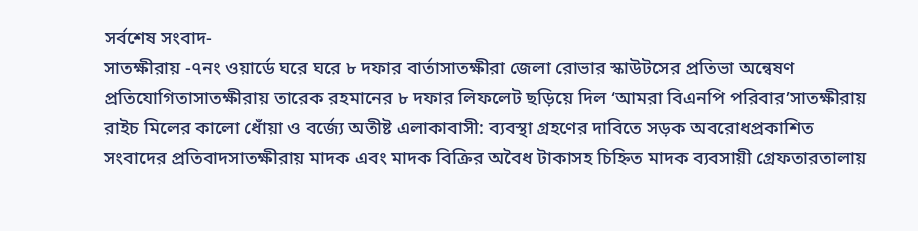সর্বশেষ সংবাদ-
সাতক্ষীরায় -৭নং ওয়ার্ডে ঘরে ঘরে ৮ দফার বার্তাসাতক্ষীরা জেলা রোভার স্কাউটসের প্রতিভা অন্বেষণ প্রতিযোগিতাসাতক্ষীরায় তারেক রহমানের ৮ দফার লিফলেট ছড়িয়ে দিল ‘আমরা বিএনপি পরিবার’সাতক্ষীরায় রাইচ মিলের কালো ধোঁয়া ও বর্জ্যে অতীষ্ট এলাকাবাসী: ব্যবস্থা গ্রহণের দাবিতে সড়ক অবরোধপ্রকাশিত সংবাদের প্রতিবাদসাতক্ষীরায় মাদক এবং মাদক বিক্রির অবৈধ টাকাসহ চিহ্নিত মাদক ব্যবসায়ী গ্রেফতারতালায়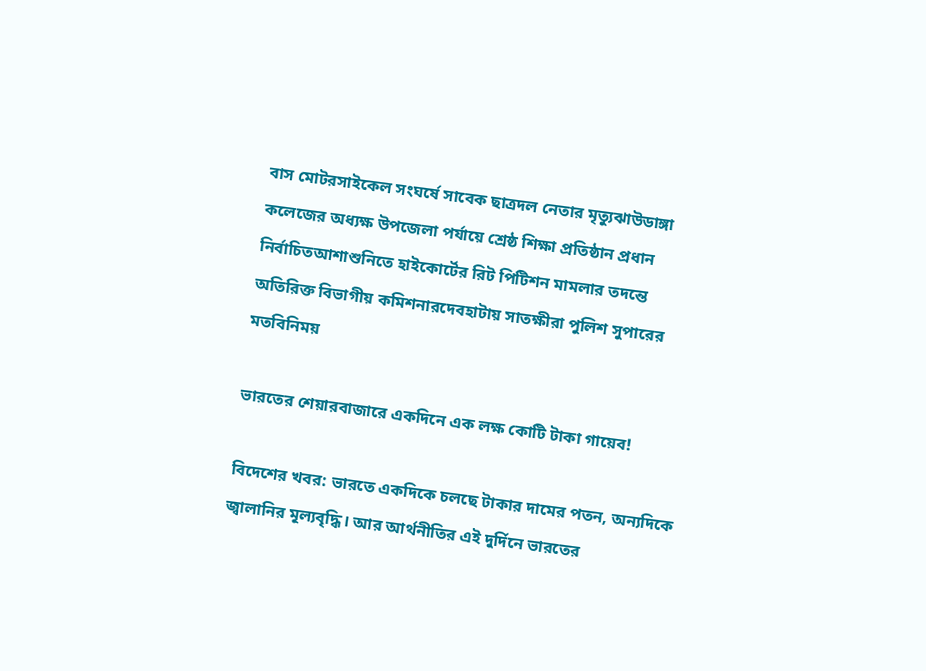বাস মোটরসাইকেল সংঘর্ষে সাবেক ছাত্রদল নেতার মৃত্যুঝাউডাঙ্গা কলেজের অধ্যক্ষ উপজেলা পর্যায়ে শ্রেষ্ঠ শিক্ষা প্রতিষ্ঠান প্রধান নির্বাচিতআশাশুনিতে হাইকোর্টের রিট পিটিশন মামলার তদন্তে অতিরিক্ত বিভাগীয় কমিশনারদেবহাটায় সাতক্ষীরা পুলিশ সুপারের মতবিনিময়

ভারতের শেয়ারবাজারে একদিনে এক লক্ষ কোটি টাকা গায়েব!

বিদেশের খবর: ভারতে একদিকে চলছে টাকার দামের পতন, অন্যদিকে জ্বালানির মূল্যবৃদ্ধি। আর আর্থনীতির এই দুর্দিনে ভারতের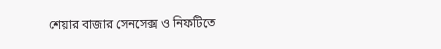শেয়ার বাজার সেনসেক্স ও নিফটিতে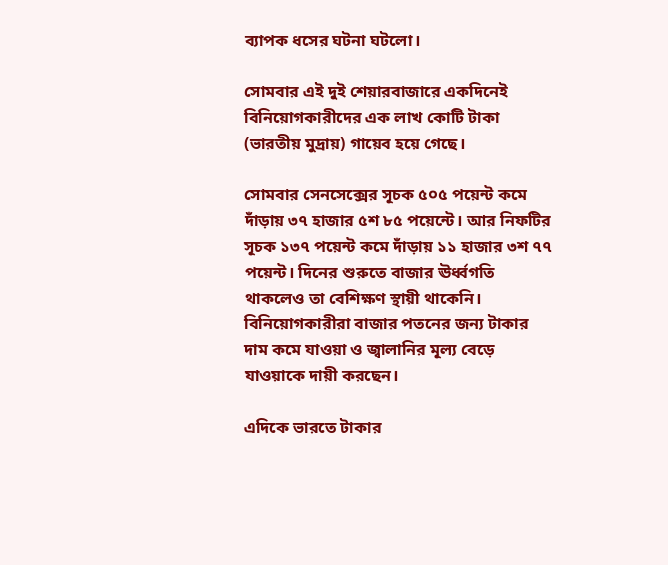ব্যাপক ধসের ঘটনা ঘটলো।

সোমবার এই দুই শেয়ারবাজারে একদিনেই বিনিয়োগকারীদের এক লাখ কোটি টাকা (ভারতীয় মুদ্রায়) গায়েব হয়ে গেছে।

সোমবার সেনসেক্সের সূচক ৫০৫ পয়েন্ট কমে দাঁড়ায় ৩৭ হাজার ৫শ ৮৫ পয়েন্টে। আর নিফটির সূচক ১৩৭ পয়েন্ট কমে দাঁড়ায় ১১ হাজার ৩শ ৭৭ পয়েন্ট। দিনের শুরুতে বাজার ঊর্ধ্বগতি থাকলেও তা বেশিক্ষণ স্থায়ী থাকেনি। বিনিয়োগকারীরা বাজার পতনের জন্য টাকার দাম কমে যাওয়া ও জ্বালানির মূল্য বেড়ে যাওয়াকে দায়ী করছেন।

এদিকে ভারতে টাকার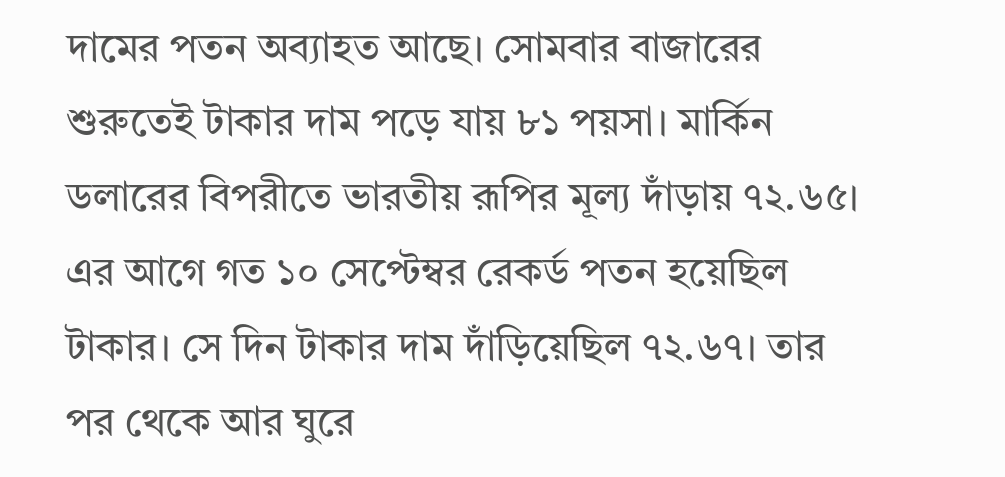দামের পতন অব্যাহত আছে। সোমবার বাজারের শুরুতেই টাকার দাম পড়ে যায় ৮১ পয়সা। মার্কিন ডলারের বিপরীতে ভারতীয় রূপির মূল্য দাঁড়ায় ৭২.৬৫। এর আগে গত ১০ সেপ্টেম্বর রেকর্ড পতন হয়েছিল টাকার। সে দিন টাকার দাম দাঁড়িয়েছিল ৭২.৬৭। তার পর থেকে আর ঘুরে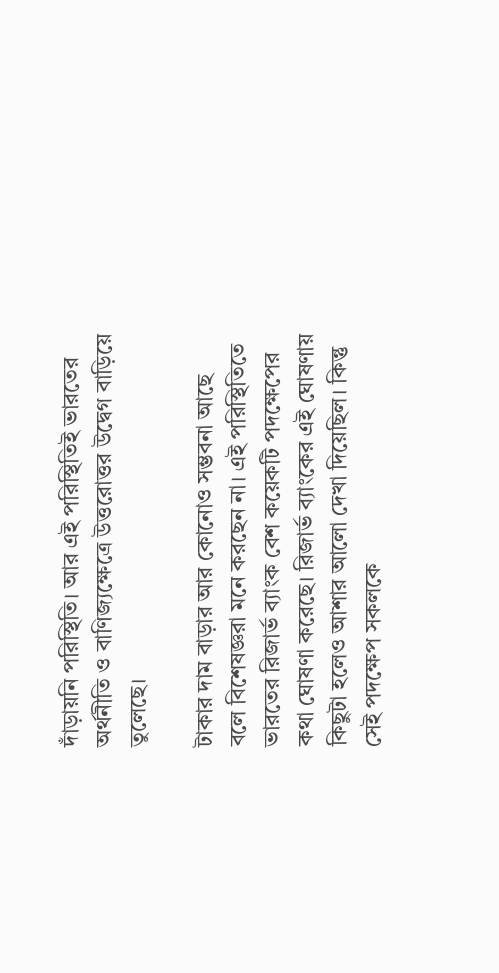দাঁড়ায়নি পরিস্থিতি। আর এই পরিস্থিতিই ভারতের অর্থনীতি ও বাণিজ্যক্ষেত্রে উত্তরোত্তর উদ্বেগ বাড়িয়ে তুলেছে।

টাকার দাম বাড়ার আর কোনোও সম্ভবনা আছে বলে বিশেষজ্ঞরা মনে করছেন না। এই পরিস্থিতিতে ভারতের রিজার্ভ ব্যাংক বেশ কয়েকটি পদক্ষেপের কথা ঘোষণা করেছে। রিজার্ভ ব্যাংকের এই ঘোষণায় কিছুটা হলেও আশার আলো দেখা দিয়েছিল। কিন্তু সেই পদক্ষেপ সকলকে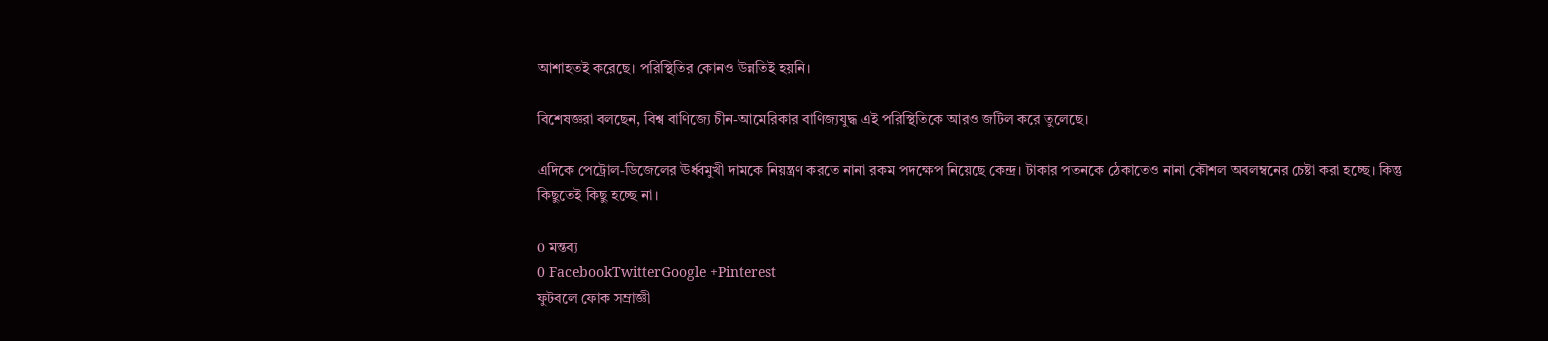আশাহতই করেছে। পরিস্থিতির কোনও উন্নতিই হয়নি।

বিশেষজ্ঞরা বলছেন, বিশ্ব বাণিজ্যে চীন-আমেরিকার বাণিজ্যযুদ্ধ এই পরিস্থিতিকে আরও জটিল করে তুলেছে।

এদিকে পেট্রোল-ডিজেলের ঊর্ধ্বমুখী দামকে নিয়ন্ত্রণ করতে নানা রকম পদক্ষেপ নিয়েছে কেন্দ্র। টাকার পতনকে ঠেকাতেও নানা কৌশল অবলম্বনের চেষ্টা করা হচ্ছে। কিন্তু কিছুতেই কিছু হচ্ছে না।

0 মন্তব্য
0 FacebookTwitterGoogle +Pinterest
ফুটবলে ফোক সম্রাজ্ঞী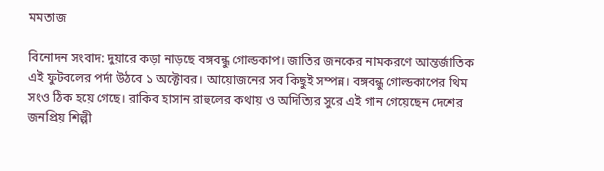মমতাজ

বিনোদন সংবাদ: দুয়ারে কড়া নাড়ছে বঙ্গবন্ধু গোল্ডকাপ। জাতির জনকের নামকরণে আন্তর্জাতিক এই ফুটবলের পর্দা উঠবে ১ অক্টোবর। আয়োজনের সব কিছুই সম্পন্ন। বঙ্গবন্ধু গোল্ডকাপের থিম সংও ঠিক হয়ে গেছে। রাকিব হাসান রাহুলের কথায় ও অদিত্যির সুরে এই গান গেয়েছেন দেশের জনপ্রিয় শিল্পী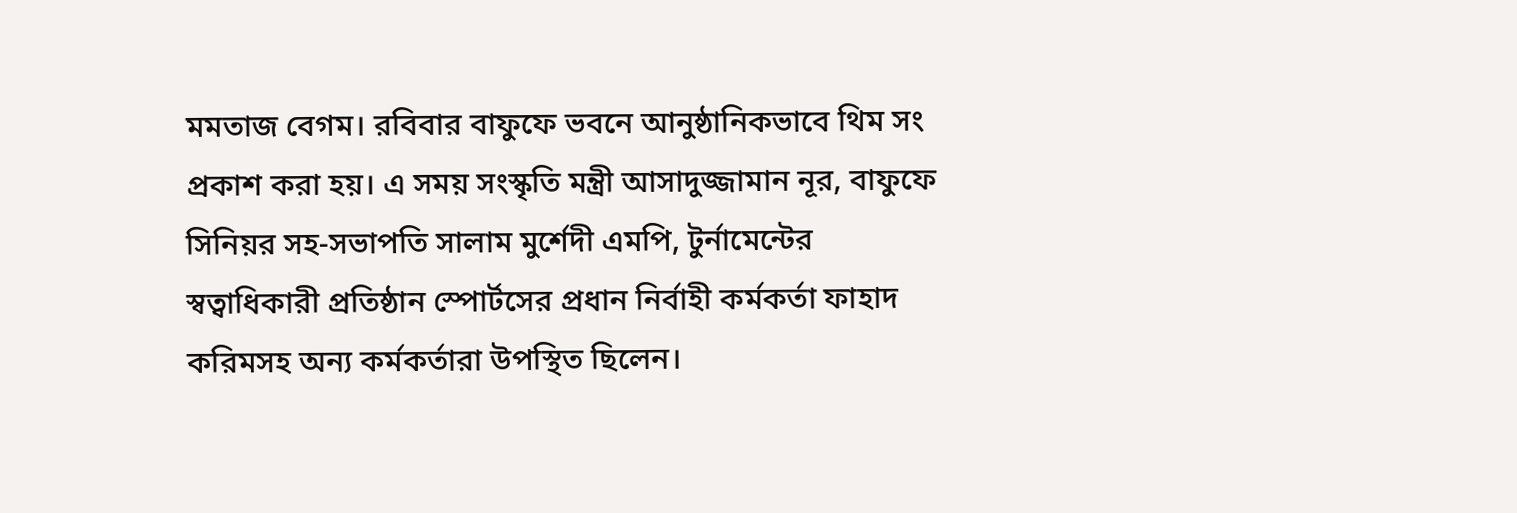মমতাজ বেগম। রবিবার বাফুফে ভবনে আনুষ্ঠানিকভাবে থিম সং প্রকাশ করা হয়। এ সময় সংস্কৃতি মন্ত্রী আসাদুজ্জামান নূর, বাফুফে সিনিয়র সহ-সভাপতি সালাম মুর্শেদী এমপি, টুর্নামেন্টের স্বত্বাধিকারী প্রতিষ্ঠান স্পোর্টসের প্রধান নির্বাহী কর্মকর্তা ফাহাদ করিমসহ অন্য কর্মকর্তারা উপস্থিত ছিলেন।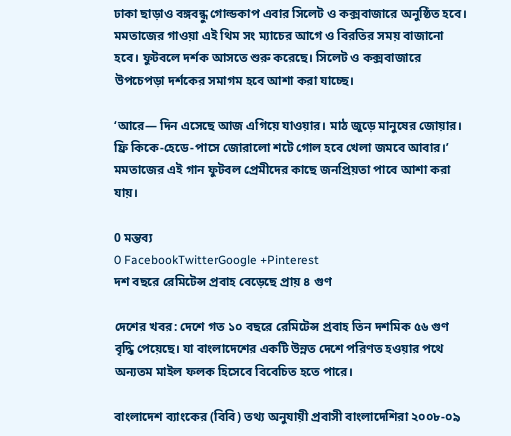ঢাকা ছাড়াও বঙ্গবন্ধু গোল্ডকাপ এবার সিলেট ও কক্সবাজারে অনুষ্ঠিত হবে। মমতাজের গাওয়া এই থিম সং ম্যাচের আগে ও বিরতির সময় বাজানো হবে। ফুটবলে দর্শক আসতে শুরু করেছে। সিলেট ও কক্সবাজারে উপচেপড়া দর্শকের সমাগম হবে আশা করা যাচ্ছে।

‘আরে— দিন এসেছে আজ এগিয়ে যাওয়ার। মাঠ জুড়ে মানুষের জোয়ার। ফ্রি কিকে-হেডে-পাসে জোরালো শটে গোল হবে খেলা জমবে আবার।’ মমতাজের এই গান ফুটবল প্রেমীদের কাছে জনপ্রিয়তা পাবে আশা করা যায়।

0 মন্তব্য
0 FacebookTwitterGoogle +Pinterest
দশ বছরে রেমিটেন্স প্রবাহ বেড়েছে প্রায় ৪ গুণ

দেশের খবর: দেশে গত ১০ বছরে রেমিটেন্স প্রবাহ তিন দশমিক ৫৬ গুণ বৃদ্ধি পেয়েছে। যা বাংলাদেশের একটি উন্নত দেশে পরিণত হওয়ার পথে অন্যতম মাইল ফলক হিসেবে বিবেচিত হতে পারে।

বাংলাদেশ ব্যাংকের (বিবি) তথ্য অনুযায়ী প্রবাসী বাংলাদেশিরা ২০০৮-০৯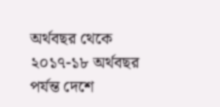অর্থবছর থেকে ২০১৭-১৮ অর্থবছর পর্যন্ত দেশে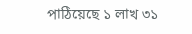পাঠিয়েছে ১ লাখ ৩১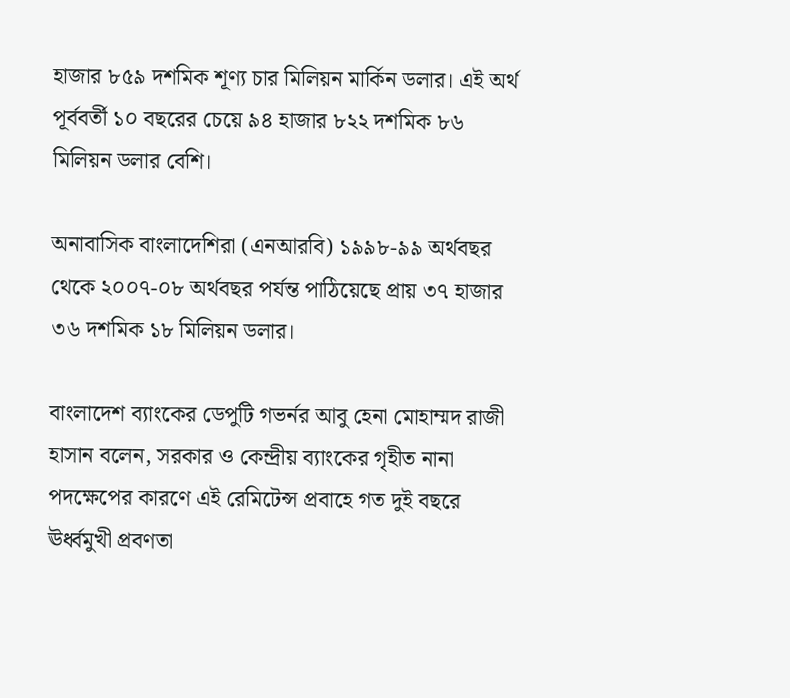হাজার ৮৫৯ দশমিক শূণ্য চার মিলিয়ন মার্কিন ডলার। এই অর্থ পূর্ববর্তী ১০ বছরের চেয়ে ৯৪ হাজার ৮২২ দশমিক ৮৬ মিলিয়ন ডলার বেশি।

অনাবাসিক বাংলাদেশিরা (এনআরবি) ১৯৯৮-৯৯ অর্থবছর থেকে ২০০৭-০৮ অর্থবছর পর্যন্ত পাঠিয়েছে প্রায় ৩৭ হাজার ৩৬ দশমিক ১৮ মিলিয়ন ডলার।

বাংলাদেশ ব্যাংকের ডেপুটি গভর্নর আবু হেনা মোহাম্মদ রাজী হাসান বলেন, সরকার ও কেন্দ্রীয় ব্যাংকের গৃহীত নানা পদক্ষেপের কারণে এই রেমিটেন্স প্রবাহে গত দুই বছরে ঊর্ধ্বমুখী প্রবণতা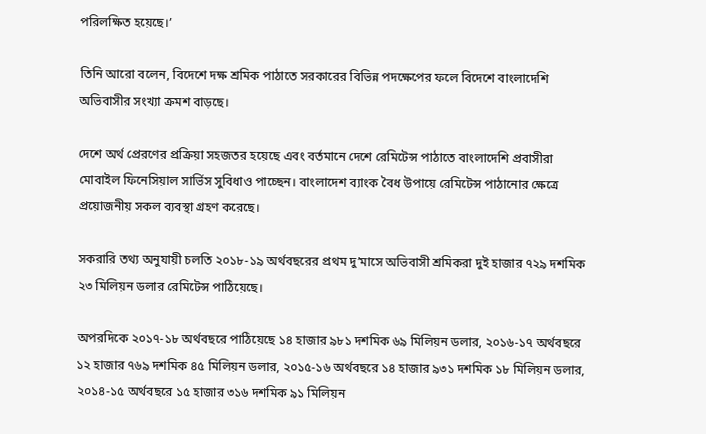পরিলক্ষিত হয়েছে।’

তিনি আরো বলেন, বিদেশে দক্ষ শ্রমিক পাঠাতে সরকারের বিভিন্ন পদক্ষেপের ফলে বিদেশে বাংলাদেশি অভিবাসীর সংখ্যা ক্রমশ বাড়ছে।

দেশে অর্থ প্রেরণের প্রক্রিয়া সহজতর হয়েছে এবং বর্তমানে দেশে রেমিটেন্স পাঠাতে বাংলাদেশি প্রবাসীরা মোবাইল ফিনেসিয়াল সার্ভিস সুবিধাও পাচ্ছেন। বাংলাদেশ ব্যাংক বৈধ উপায়ে রেমিটেন্স পাঠানোর ক্ষেত্রে প্রয়োজনীয় সকল ব্যবস্থা গ্রহণ করেছে।

সকরারি তথ্য অনুযায়ী চলতি ২০১৮-১৯ অর্থবছরের প্রথম দু’মাসে অভিবাসী শ্রমিকরা দুই হাজার ৭২৯ দশমিক ২৩ মিলিয়ন ডলার রেমিটেন্স পাঠিয়েছে।

অপরদিকে ২০১৭-১৮ অর্থবছরে পাঠিয়েছে ১৪ হাজার ৯৮১ দশমিক ৬৯ মিলিয়ন ডলার, ২০১৬-১৭ অর্থবছরে ১২ হাজার ৭৬৯ দশমিক ৪৫ মিলিয়ন ডলার, ২০১৫-১৬ অর্থবছরে ১৪ হাজার ৯৩১ দশমিক ১৮ মিলিয়ন ডলার, ২০১৪-১৫ অর্থবছরে ১৫ হাজার ৩১৬ দশমিক ৯১ মিলিয়ন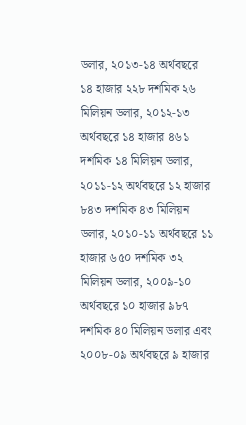ডলার, ২০১৩-১৪ অর্থবছরে ১৪ হাজার ২২৮ দশমিক ২৬ মিলিয়ন ডলার, ২০১২-১৩ অর্থবছরে ১৪ হাজার ৪৬১ দশমিক ১৪ মিলিয়ন ডলার, ২০১১-১২ অর্থবছরে ১২ হাজার ৮৪৩ দশমিক ৪৩ মিলিয়ন ডলার, ২০১০-১১ অর্থবছরে ১১ হাজার ৬৫০ দশমিক ৩২ মিলিয়ন ডলার, ২০০৯-১০ অর্থবছরে ১০ হাজার ৯৮৭ দশমিক ৪০ মিলিয়ন ডলার এবং ২০০৮-০৯ অর্থবছরে ৯ হাজার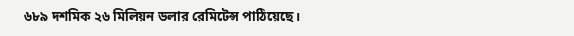৬৮৯ দশমিক ২৬ মিলিয়ন ডলার রেমিটেন্স পাঠিয়েছে।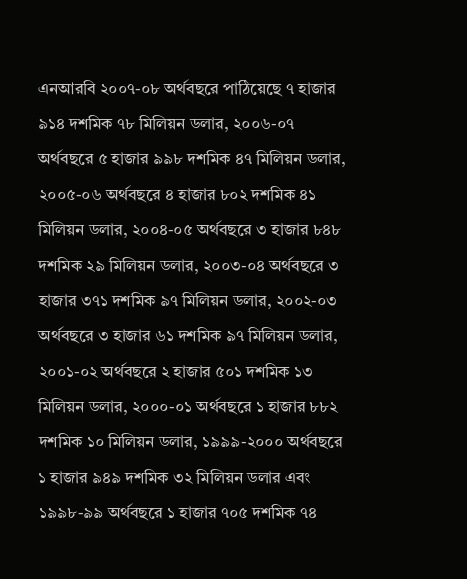এনআরবি ২০০৭-০৮ অর্থবছরে পাঠিয়েছে ৭ হাজার ৯১৪ দশমিক ৭৮ মিলিয়ন ডলার, ২০০৬-০৭ অর্থবছরে ৫ হাজার ৯৯৮ দশমিক ৪৭ মিলিয়ন ডলার, ২০০৫-০৬ অর্থবছরে ৪ হাজার ৮০২ দশমিক ৪১ মিলিয়ন ডলার, ২০০৪-০৫ অর্থবছরে ৩ হাজার ৮৪৮ দশমিক ২৯ মিলিয়ন ডলার, ২০০৩-০৪ অর্থবছরে ৩ হাজার ৩৭১ দশমিক ৯৭ মিলিয়ন ডলার, ২০০২-০৩ অর্থবছরে ৩ হাজার ৬১ দশমিক ৯৭ মিলিয়ন ডলার, ২০০১-০২ অর্থবছরে ২ হাজার ৫০১ দশমিক ১৩ মিলিয়ন ডলার, ২০০০-০১ অর্থবছরে ১ হাজার ৮৮২ দশমিক ১০ মিলিয়ন ডলার, ১৯৯৯-২০০০ অর্থবছরে ১ হাজার ৯৪৯ দশমিক ৩২ মিলিয়ন ডলার এবং ১৯৯৮-৯৯ অর্থবছরে ১ হাজার ৭০৫ দশমিক ৭৪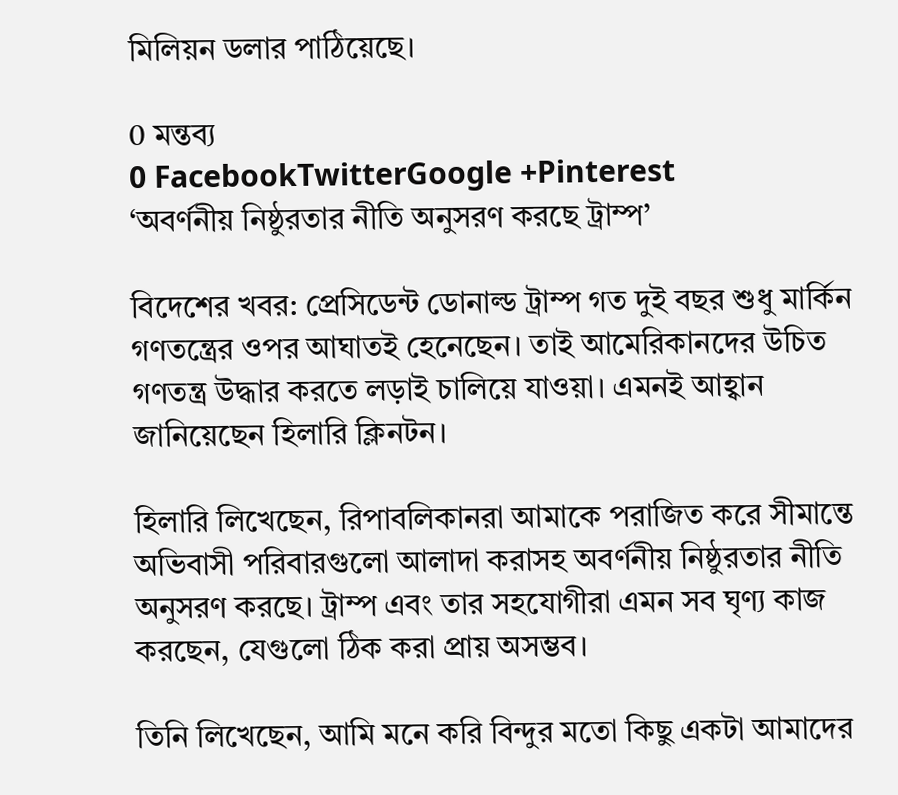মিলিয়ন ডলার পাঠিয়েছে।

0 মন্তব্য
0 FacebookTwitterGoogle +Pinterest
‘অবর্ণনীয় নিষ্ঠুরতার নীতি অনুসরণ করছে ট্রাম্প’

বিদেশের খবর: প্রেসিডেন্ট ডোনাল্ড ট্রাম্প গত দুই বছর শুধু মার্কিন গণতন্ত্রের ওপর আঘাতই হেনেছেন। তাই আমেরিকানদের উচিত গণতন্ত্র উদ্ধার করতে লড়াই চালিয়ে যাওয়া। এমনই আহ্বান জানিয়েছেন হিলারি ক্লিনটন।

হিলারি লিখেছেন, রিপাবলিকানরা আমাকে পরাজিত করে সীমান্তে অভিবাসী পরিবারগুলো আলাদা করাসহ অবর্ণনীয় নিষ্ঠুরতার নীতি অনুসরণ করছে। ট্রাম্প এবং তার সহযোগীরা এমন সব ঘৃণ্য কাজ করছেন, যেগুলো ঠিক করা প্রায় অসম্ভব।

তিনি লিখেছেন, আমি মনে করি বিন্দুর মতো কিছু একটা আমাদের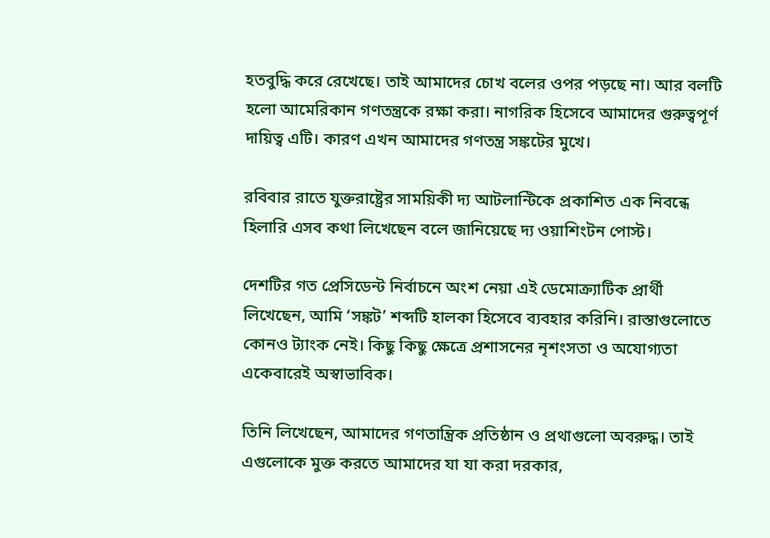হতবুদ্ধি করে রেখেছে। তাই আমাদের চোখ বলের ওপর পড়ছে না। আর বলটি হলো আমেরিকান গণতন্ত্রকে রক্ষা করা। নাগরিক হিসেবে আমাদের গুরুত্বপূর্ণ দায়িত্ব এটি। কারণ এখন আমাদের গণতন্ত্র সঙ্কটের মুখে।

রবিবার রাতে যুক্তরাষ্ট্রের সাময়িকী দ্য আটলান্টিকে প্রকাশিত এক নিবন্ধে হিলারি এসব কথা লিখেছেন বলে জানিয়েছে দ্য ওয়াশিংটন পোস্ট।

দেশটির গত প্রেসিডেন্ট নির্বাচনে অংশ নেয়া এই ডেমোক্র্যাটিক প্রার্থী লিখেছেন, আমি ‘সঙ্কট’ শব্দটি হালকা হিসেবে ব্যবহার করিনি। রাস্তাগুলোতে কোনও ট্যাংক নেই। কিছু কিছু ক্ষেত্রে প্রশাসনের নৃশংসতা ও অযোগ্যতা একেবারেই অস্বাভাবিক।

তিনি লিখেছেন, আমাদের গণতান্ত্রিক প্রতিষ্ঠান ও প্রথাগুলো অবরুদ্ধ। তাই এগুলোকে মুক্ত করতে আমাদের যা যা করা দরকার,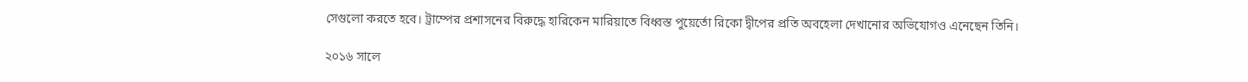সেগুলো করতে হবে। ট্রাম্পের প্রশাসনের বিরুদ্ধে হারিকেন মারিয়াতে বিধ্বস্ত পুয়ের্তো রিকো দ্বীপের প্রতি অবহেলা দেখানোর অভিযোগও এনেছেন তিনি।

২০১৬ সালে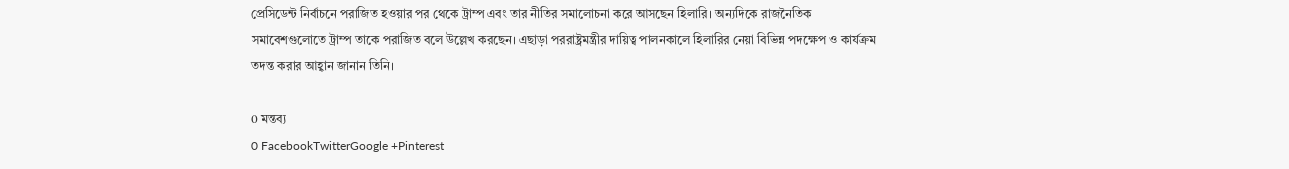প্রেসিডেন্ট নির্বাচনে পরাজিত হওয়ার পর থেকে ট্রাম্প এবং তার নীতির সমালোচনা করে আসছেন হিলারি। অন্যদিকে রাজনৈতিক সমাবেশগুলোতে ট্রাম্প তাকে পরাজিত বলে উল্লেখ করছেন। এছাড়া পররাষ্ট্রমন্ত্রীর দায়িত্ব পালনকালে হিলারির নেয়া বিভিন্ন পদক্ষেপ ও কার্যক্রম তদন্ত করার আহ্বান জানান তিনি।

0 মন্তব্য
0 FacebookTwitterGoogle +Pinterest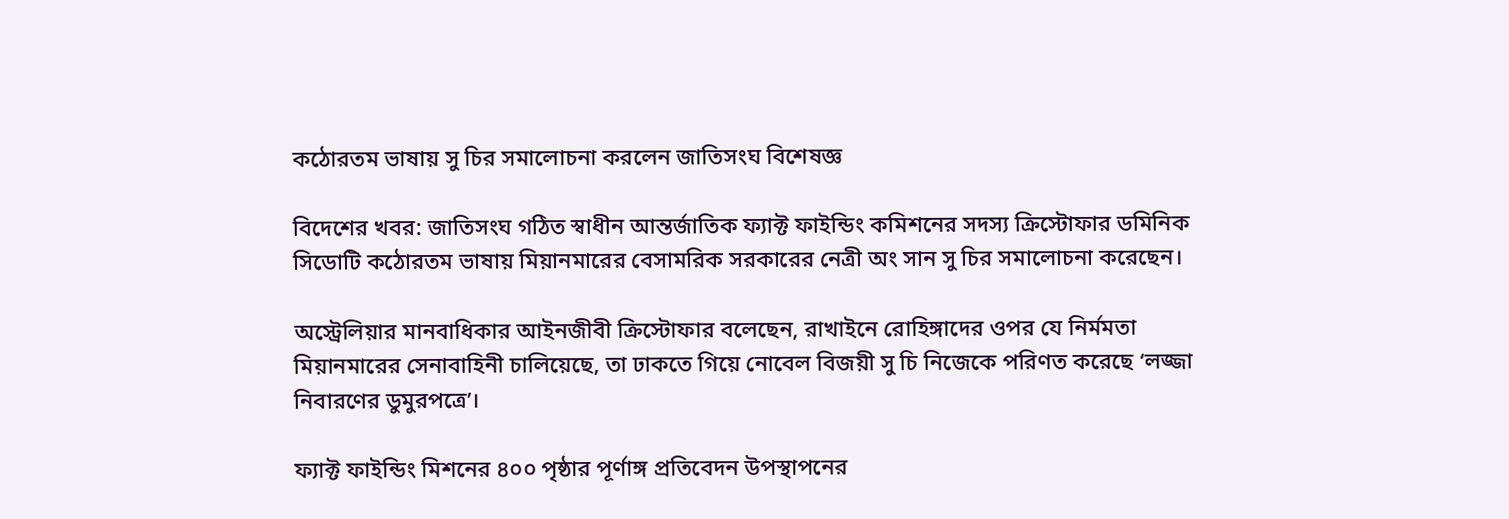কঠোরতম ভাষায় সু চির সমালোচনা করলেন জাতিসংঘ বিশেষজ্ঞ

বিদেশের খবর: জাতিসংঘ গঠিত স্বাধীন আন্তর্জাতিক ফ্যাক্ট ফাইন্ডিং কমিশনের সদস্য ক্রিস্টোফার ডমিনিক সিডোটি কঠোরতম ভাষায় মিয়ানমারের বেসামরিক সরকারের নেত্রী অং সান সু চির সমালোচনা করেছেন।

অস্ট্রেলিয়ার মানবাধিকার আইনজীবী ক্রিস্টোফার বলেছেন, রাখাইনে রোহিঙ্গাদের ওপর যে নির্মমতা মিয়ানমারের সেনাবাহিনী চালিয়েছে, তা ঢাকতে গিয়ে নোবেল বিজয়ী সু চি নিজেকে পরিণত করেছে ‘লজ্জা নিবারণের ডুমুরপত্রে’।

ফ্যাক্ট ফাইন্ডিং মিশনের ৪০০ পৃষ্ঠার পূর্ণাঙ্গ প্রতিবেদন উপস্থাপনের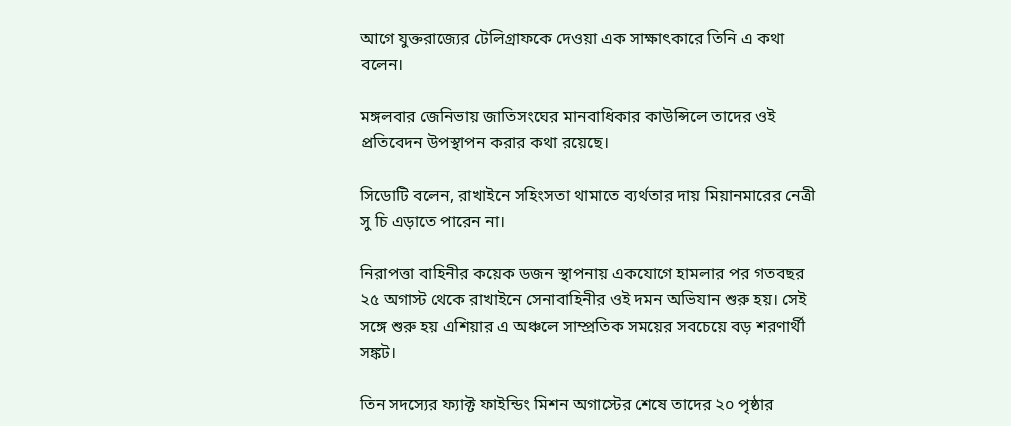আগে যুক্তরাজ্যের টেলিগ্রাফকে দেওয়া এক সাক্ষাৎকারে তিনি এ কথা বলেন।

মঙ্গলবার জেনিভায় জাতিসংঘের মানবাধিকার কাউন্সিলে তাদের ওই প্রতিবেদন উপস্থাপন করার কথা রয়েছে।

সিডোটি বলেন, রাখাইনে সহিংসতা থামাতে ব্যর্থতার দায় মিয়ানমারের নেত্রী সু চি এড়াতে পারেন না।

নিরাপত্তা বাহিনীর কয়েক ডজন স্থাপনায় একযোগে হামলার পর গতবছর ২৫ অগাস্ট থেকে রাখাইনে সেনাবাহিনীর ওই দমন অভিযান শুরু হয়। সেই সঙ্গে শুরু হয় এশিয়ার এ অঞ্চলে সাম্প্রতিক সময়ের সবচেয়ে বড় শরণার্থী সঙ্কট।

তিন সদস্যের ফ্যাক্ট ফাইন্ডিং মিশন অগাস্টের শেষে তাদের ২০ পৃষ্ঠার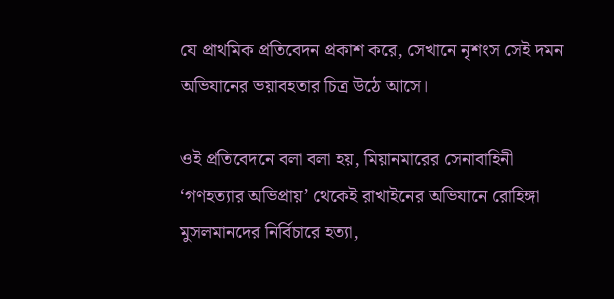যে প্রাথমিক প্রতিবেদন প্রকাশ করে, সেখানে নৃশংস সেই দমন অভিযানের ভয়াবহতার চিত্র উঠে আসে।

ওই প্রতিবেদনে বলা বলা হয়, মিয়ানমারের সেনাবাহিনী ‘গণহত্যার অভিপ্রায়’ থেকেই রাখাইনের অভিযানে রোহিঙ্গা মুসলমানদের নির্বিচারে হত্যা,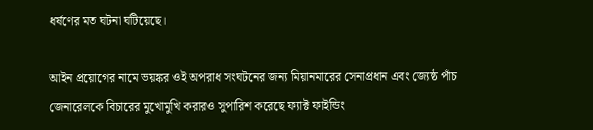ধর্ষণের মত ঘটনা ঘটিয়েছে।

আইন প্রয়োগের নামে ভয়ঙ্কর ওই অপরাধ সংঘটনের জন্য মিয়ানমারের সেনাপ্রধান এবং জ্যেষ্ঠ পাঁচ জেনারেলকে বিচারের মুখোমুখি করারও সুপারিশ করেছে ফ্যাক্ট ফাইন্ডিং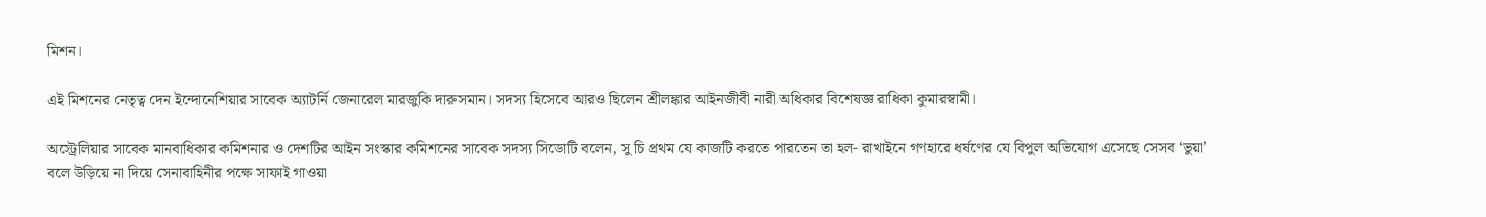মিশন।

এই মিশনের নেতৃত্ব দেন ইন্দোনেশিয়ার সাবেক অ্যাটর্নি জেনারেল মারজুকি দারুসমান। সদস্য হিসেবে আরও ছিলেন শ্রীলঙ্কার আইনজীবী নারী অধিকার বিশেষজ্ঞ রাধিকা কুমারস্বামী।

অস্ট্রেলিয়ার সাবেক মানবাধিকার কমিশনার ও দেশটির আইন সংস্কার কমিশনের সাবেক সদস্য সিডোটি বলেন, সু চি প্রথম যে কাজটি করতে পারতেন তা হল- রাখাইনে গণহারে ধর্ষণের যে বিপুল অভিযোগ এসেছে সেসব ‘ভুয়া’ বলে উড়িয়ে না দিয়ে সেনাবাহিনীর পক্ষে সাফাই গাওয়া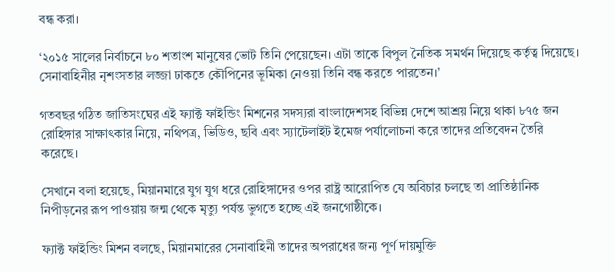বন্ধ করা।

‘২০১৫ সালের নির্বাচনে ৮০ শতাংশ মানুষের ভোট তিনি পেয়েছেন। এটা তাকে বিপুল নৈতিক সমর্থন দিয়েছে কর্তৃত্ব দিয়েছে। সেনাবাহিনীর নৃশংসতার লজ্জা ঢাকতে কৌপিনের ভূমিকা নেওয়া তিনি বন্ধ করতে পারতেন।’

গতবছর গঠিত জাতিসংঘের এই ফ্যাক্ট ফাইন্ডিং মিশনের সদস্যরা বাংলাদেশসহ বিভিন্ন দেশে আশ্রয় নিয়ে থাকা ৮৭৫ জন রোহিঙ্গার সাক্ষাৎকার নিয়ে, নথিপত্র, ভিডিও, ছবি এবং স্যাটেলাইট ইমেজ পর্যালোচনা করে তাদের প্রতিবেদন তৈরি করেছে।

সেখানে বলা হয়েছে, মিয়ানমারে যুগ যুগ ধরে রোহিঙ্গাদের ওপর রাষ্ট্র আরোপিত যে অবিচার চলছে তা প্রাতিষ্ঠানিক নিপীড়নের রূপ পাওয়ায় জন্ম থেকে মৃত্যু পর্যন্ত ভুগতে হচ্ছে এই জনগোষ্ঠীকে।

ফ্যাক্ট ফাইন্ডিং মিশন বলছে, মিয়ানমারের সেনাবাহিনী তাদের অপরাধের জন্য পূর্ণ দায়মুক্তি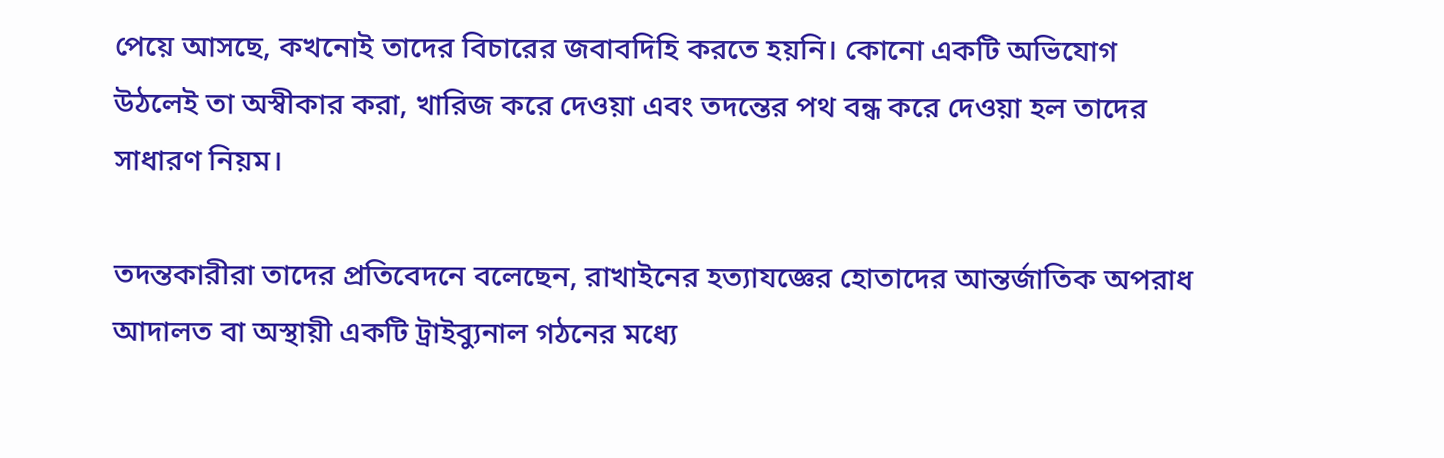পেয়ে আসছে, কখনোই তাদের বিচারের জবাবদিহি করতে হয়নি। কোনো একটি অভিযোগ উঠলেই তা অস্বীকার করা, খারিজ করে দেওয়া এবং তদন্তের পথ বন্ধ করে দেওয়া হল তাদের সাধারণ নিয়ম।

তদন্তকারীরা তাদের প্রতিবেদনে বলেছেন, রাখাইনের হত্যাযজ্ঞের হোতাদের আন্তর্জাতিক অপরাধ আদালত বা অস্থায়ী একটি ট্রাইব্যুনাল গঠনের মধ্যে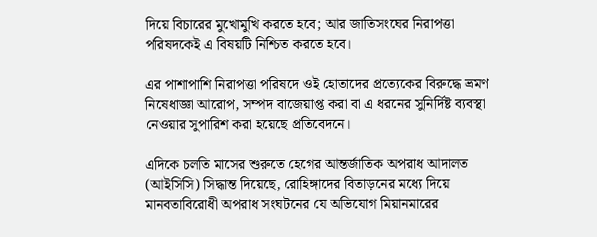দিয়ে বিচারের মুখোমুখি করতে হবে; আর জাতিসংঘের নিরাপত্তা পরিষদকেই এ বিষয়টি নিশ্চিত করতে হবে।

এর পাশাপাশি নিরাপত্তা পরিষদে ওই হোতাদের প্রত্যেকের বিরুদ্ধে ভ্রমণ নিষেধাজ্ঞা আরোপ, সম্পদ বাজেয়াপ্ত করা বা এ ধরনের সুনির্দিষ্ট ব্যবস্থা নেওয়ার সুপারিশ করা হয়েছে প্রতিবেদনে।

এদিকে চলতি মাসের শুরুতে হেগের আন্তর্জাতিক অপরাধ আদালত (আইসিসি) সিদ্ধান্ত দিয়েছে, রোহিঙ্গাদের বিতাড়নের মধ্যে দিয়ে মানবতাবিরোধী অপরাধ সংঘটনের যে অভিযোগ মিয়ানমারের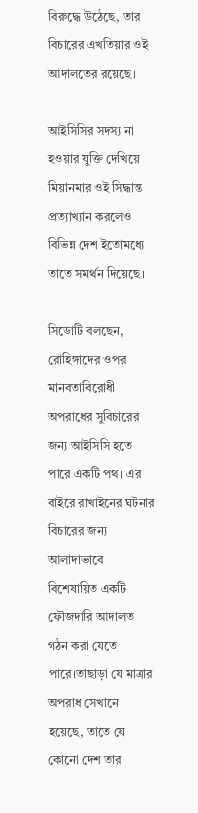বিরুদ্ধে উঠেছে, তার বিচারের এখতিয়ার ওই আদালতের রয়েছে।

আইসিসির সদস্য না হওয়ার যুক্তি দেখিয়ে মিয়ানমার ওই সিদ্ধান্ত প্রত্যাখ্যান করলেও বিভিন্ন দেশ ইতোমধ্যে তাতে সমর্থন দিয়েছে।

সিডোটি বলছেন, রোহিঙ্গাদের ওপর মানবতাবিরোধী অপরাধের সুবিচারের জন্য আইসিসি হতে পারে একটি পথ। এর বাইরে রাখাইনের ঘটনার বিচারের জন্য আলাদাভাবে বিশেষায়িত একটি ফৌজদারি আদালত গঠন করা যেতে পারে।তাছাড়া যে মাত্রার অপরাধ সেখানে হয়েছে, তাতে যে কোনো দেশ তার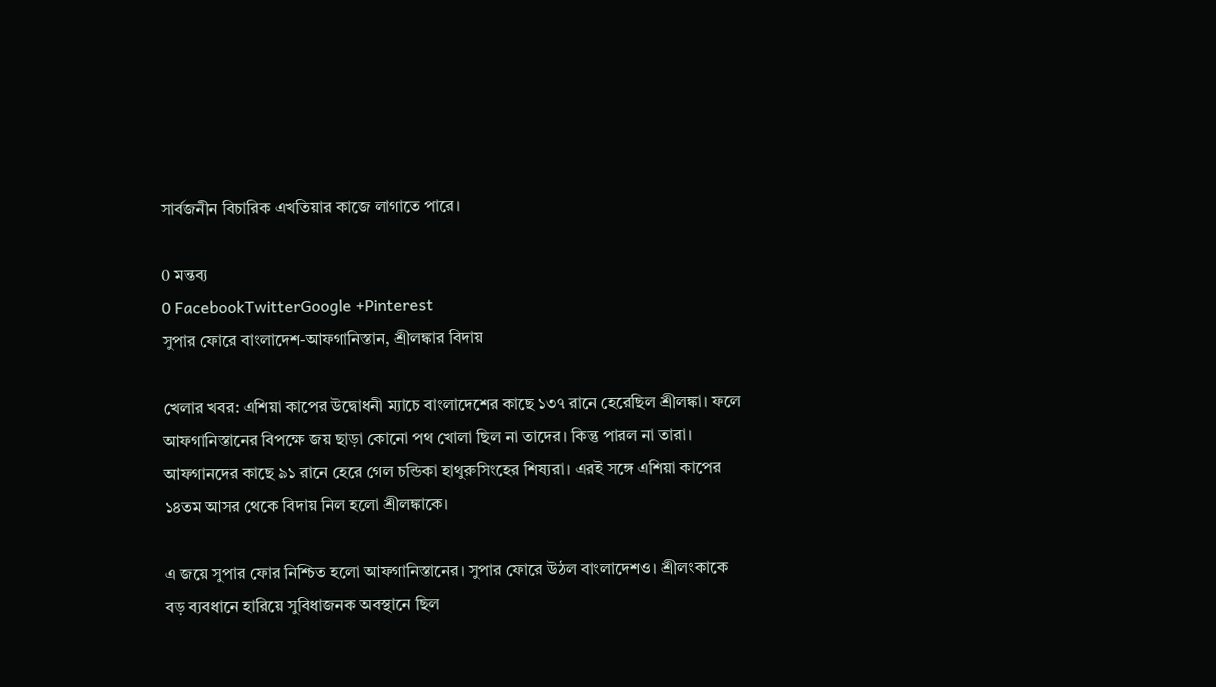সার্বজনীন বিচারিক এখতিয়ার কাজে লাগাতে পারে।

0 মন্তব্য
0 FacebookTwitterGoogle +Pinterest
সুপার ফোরে বাংলাদেশ-আফগানিস্তান, শ্রীলঙ্কার বিদায়

খেলার খবর: এশিয়া কাপের উদ্বোধনী ম্যাচে বাংলাদেশের কাছে ১৩৭ রানে হেরেছিল শ্রীলঙ্কা। ফলে আফগানিস্তানের বিপক্ষে জয় ছাড়া কোনো পথ খোলা ছিল না তাদের। কিন্তু পারল না তারা। আফগানদের কাছে ৯১ রানে হেরে গেল চন্ডিকা হাথুরুসিংহের শিষ্যরা। এরই সঙ্গে এশিয়া কাপের ১৪তম আসর থেকে বিদায় নিল হলো শ্রীলঙ্কাকে।

এ জয়ে সুপার ফোর নিশ্চিত হলো আফগানিস্তানের। সুপার ফোরে উঠল বাংলাদেশও। শ্রীলংকাকে বড় ব্যবধানে হারিয়ে সুবিধাজনক অবস্থানে ছিল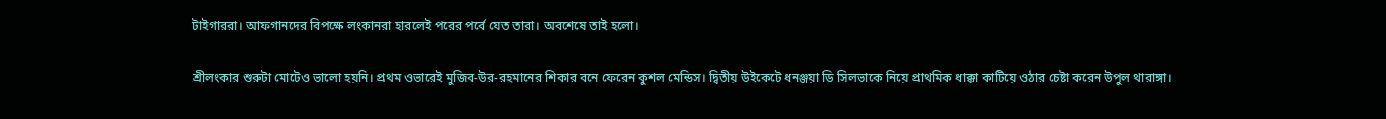টাইগাররা। আফগানদের বিপক্ষে লংকানরা হারলেই পরের পর্বে যেত তারা। অবশেষে তাই হলো।

শ্রীলংকার শুরুটা মোটেও ভালো হয়নি। প্রথম ওভারেই মুজিব-উর-রহমানের শিকার বনে ফেরেন কুশল মেন্ডিস। দ্বিতীয় উইকেটে ধনঞ্জয়া ডি সিলভাকে নিয়ে প্রাথমিক ধাক্কা কাটিয়ে ওঠার চেষ্টা করেন উপুল থারাঙ্গা।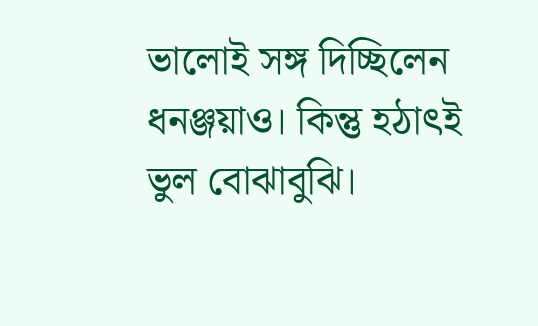ভালোই সঙ্গ দিচ্ছিলেন ধনঞ্জয়াও। কিন্তু হঠাৎই ভুল বোঝাবুঝি।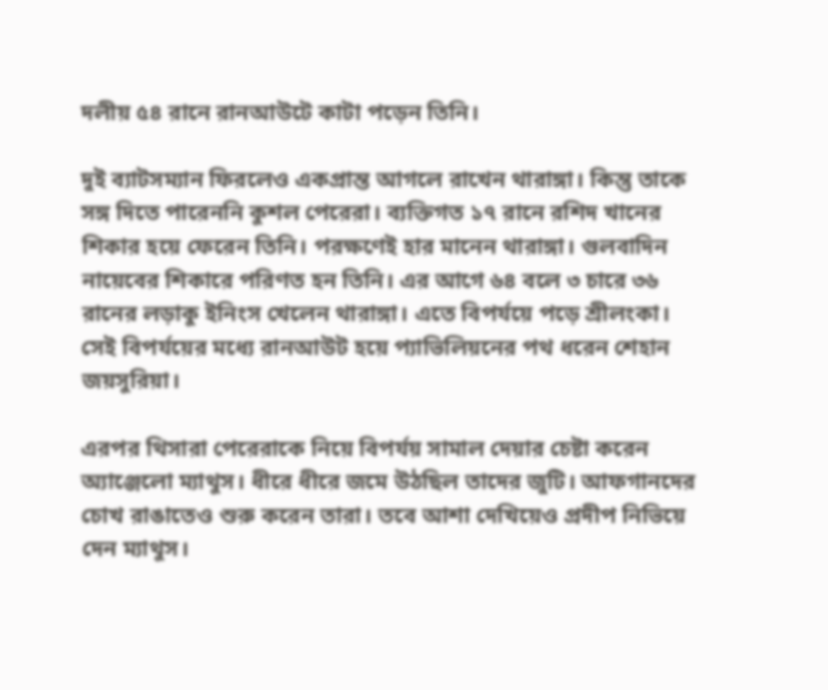দলীয় ৫৪ রানে রানআউটে কাটা পড়েন তিনি।

দুই ব্যাটসম্যান ফিরলেও একপ্রান্ত আগলে রাখেন থারাঙ্গা। কিন্তু তাকে সঙ্গ দিতে পারেননি কুশল পেরেরা। ব্যক্তিগত ১৭ রানে রশিদ খানের শিকার হয়ে ফেরেন তিনি। পরক্ষণেই হার মানেন থারাঙ্গা। গুলবাদিন নায়েবের শিকারে পরিণত হন তিনি। এর আগে ৬৪ বলে ৩ চারে ৩৬ রানের লড়াকু ইনিংস খেলেন থারাঙ্গা। এতে বিপর্যয়ে পড়ে শ্রীলংকা। সেই বিপর্যয়ের মধ্যে রানআউট হয়ে প্যাভিলিয়নের পথ ধরেন শেহান জয়সুরিয়া।

এরপর থিসারা পেরেরাকে নিয়ে বিপর্যয় সামাল দেয়ার চেষ্টা করেন অ্যাঞ্জেলো ম্যাথুস। ধীরে ধীরে জমে উঠছিল তাদের জুটি। আফগানদের চোখ রাঙাতেও শুরু করেন তারা। তবে আশা দেখিয়েও প্রদীপ নিভিয়ে দেন ম্যাথুস।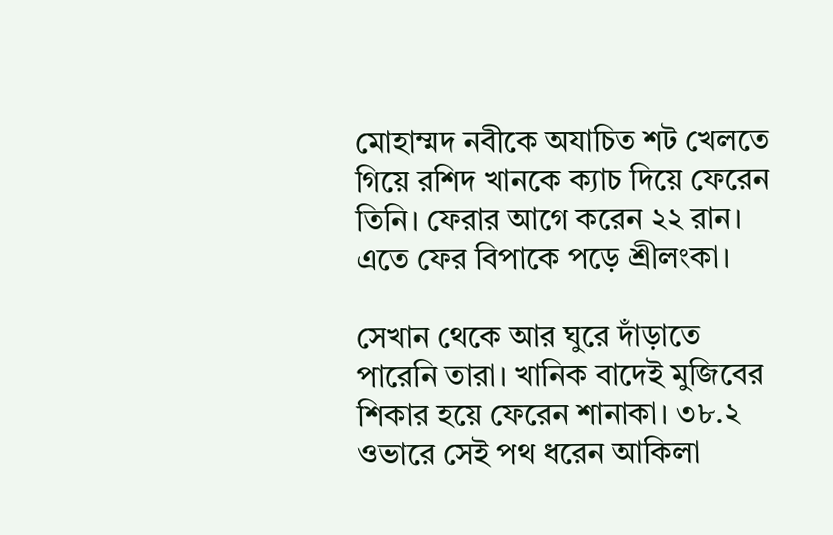মোহাম্মদ নবীকে অযাচিত শট খেলতে গিয়ে রশিদ খানকে ক্যাচ দিয়ে ফেরেন তিনি। ফেরার আগে করেন ২২ রান। এতে ফের বিপাকে পড়ে শ্রীলংকা।

সেখান থেকে আর ঘুরে দাঁড়াতে পারেনি তারা। খানিক বাদেই মুজিবের শিকার হয়ে ফেরেন শানাকা। ৩৮.২ ওভারে সেই পথ ধরেন আকিলা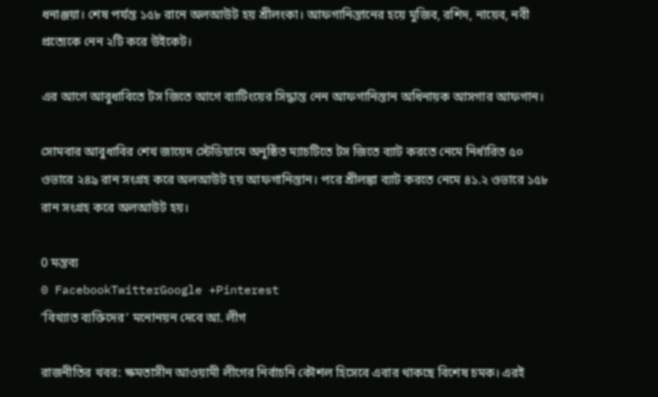ধনাঞ্জয়া। শেষ পর্যন্ত ১৫৮ রানে অলআউট হয় শ্রীলংকা। আফগানিস্তানের হয়ে মুজিব, রশিদ, নায়েব, নবী প্রত্যেকে নেন ২টি করে উইকেট।

এর আগে আবুধাবিতে টস জিতে আগে ব্যাটিংয়ের সিদ্ধান্ত নেন আফগানিস্তান অধিনায়ক আসগার আফগান।

সোমবার আবুধাবির শেখ জায়েদ স্টেডিয়ামে অনুষ্ঠিত ম্যাচটিতে টস জিতে ব্যাট করতে নেমে নির্ধারিত ৫০ ওভারে ২৪৯ রান সংগ্রহ করে অলআউট হয় আফগানিস্তান। পরে শ্রীলঙ্কা ব্যাট করতে নেমে ৪১.২ ওভারে ১৫৮ রান সংগ্রহ করে অলআউট হয়।

0 মন্তব্য
0 FacebookTwitterGoogle +Pinterest
’বিখ্যাত ব্যক্তিদের’ মনোনয়ন দেবে আ. লীগ

রাজনীতির খবর: ক্ষমতাসীন আওয়ামী লীগের নির্বাচনি কৌশল হিসেবে এবার থাকছে বিশেষ চমক। এরই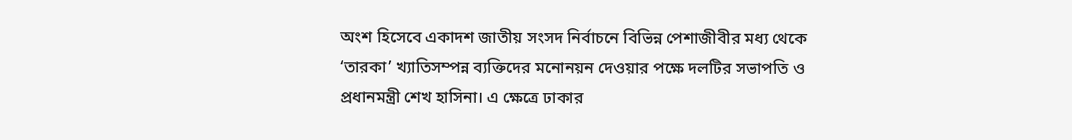অংশ হিসেবে একাদশ জাতীয় সংসদ নির্বাচনে বিভিন্ন পেশাজীবীর মধ্য থেকে ‘তারকা’ খ্যাতিসম্পন্ন ব্যক্তিদের মনোনয়ন দেওয়ার পক্ষে দলটির সভাপতি ও প্রধানমন্ত্রী শেখ হাসিনা। এ ক্ষেত্রে ঢাকার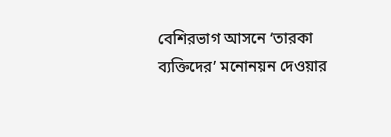বেশিরভাগ আসনে ‘তারকা ব্যক্তিদের’ মনোনয়ন দেওয়ার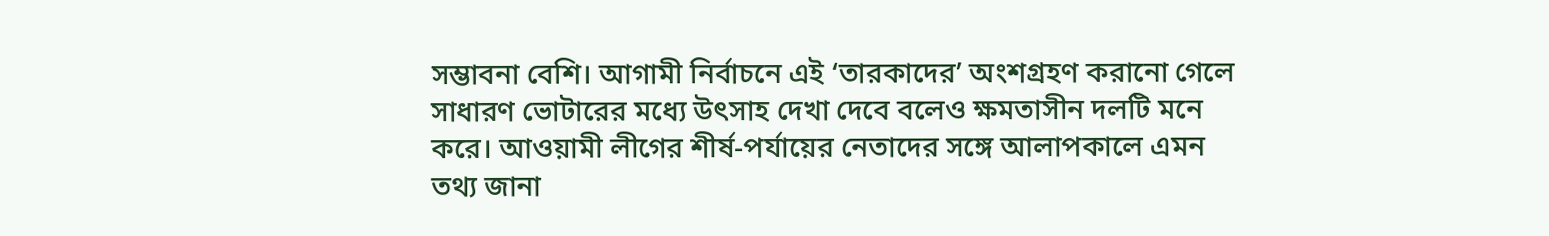সম্ভাবনা বেশি। আগামী নির্বাচনে এই ‘তারকাদের’ অংশগ্রহণ করানো গেলে সাধারণ ভোটারের মধ্যে উৎসাহ দেখা দেবে বলেও ক্ষমতাসীন দলটি মনে করে। আওয়ামী লীগের শীর্ষ-পর্যায়ের নেতাদের সঙ্গে আলাপকালে এমন তথ্য জানা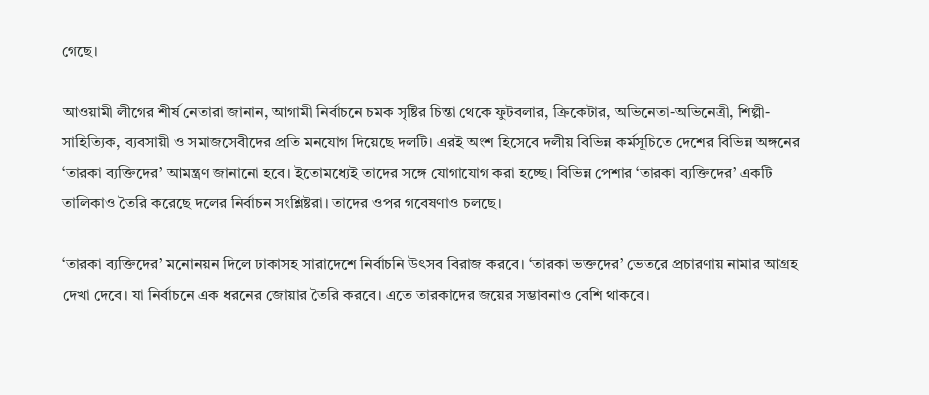গেছে।

আওয়ামী লীগের শীর্ষ নেতারা জানান, আগামী নির্বাচনে চমক সৃষ্টির চিন্তা থেকে ফুটবলার, ক্রিকেটার, অভিনেতা-অভিনেত্রী, শিল্পী-সাহিত্যিক, ব্যবসায়ী ও সমাজসেবীদের প্রতি মনযোগ দিয়েছে দলটি। এরই অংশ হিসেবে দলীয় বিভিন্ন কর্মসূচিতে দেশের বিভিন্ন অঙ্গনের ‘তারকা ব্যক্তিদের’ আমন্ত্রণ জানানো হবে। ইতোমধ্যেই তাদের সঙ্গে যোগাযোগ করা হচ্ছে। বিভিন্ন পেশার ‘তারকা ব্যক্তিদের’ একটি তালিকাও তৈরি করেছে দলের নির্বাচন সংশ্লিষ্টরা। তাদের ওপর গবেষণাও চলছে।

‘তারকা ব্যক্তিদের’ মনোনয়ন দিলে ঢাকাসহ সারাদেশে নির্বাচনি উৎসব বিরাজ করবে। ‘তারকা ভক্তদের’ ভেতরে প্রচারণায় নামার আগ্রহ দেখা দেবে। যা নির্বাচনে এক ধরনের জোয়ার তৈরি করবে। এতে তারকাদের জয়ের সম্ভাবনাও বেশি থাকবে।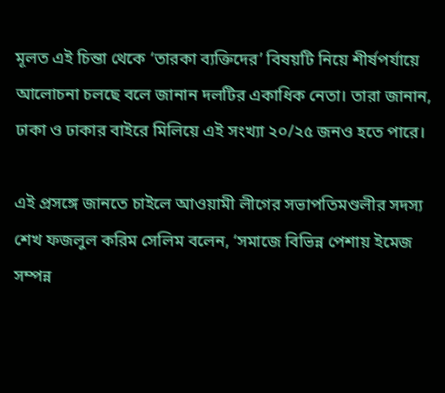মূলত এই চিন্তা থেকে ‘তারকা ব্যক্তিদের’ বিষয়টি নিয়ে শীর্ষপর্যায়ে আলোচনা চলছে বলে জানান দলটির একাধিক নেতা। তারা জানান, ঢাকা ও ঢাকার বাইরে মিলিয়ে এই সংখ্যা ২০/২৫ জনও হতে পারে।

এই প্রসঙ্গে জানতে চাইলে আওয়ামী লীগের সভাপতিমণ্ডলীর সদস্য শেখ ফজলুল করিম সেলিম বলেন, ‘সমাজে বিভিন্ন পেশায় ইমেজ সম্পন্ন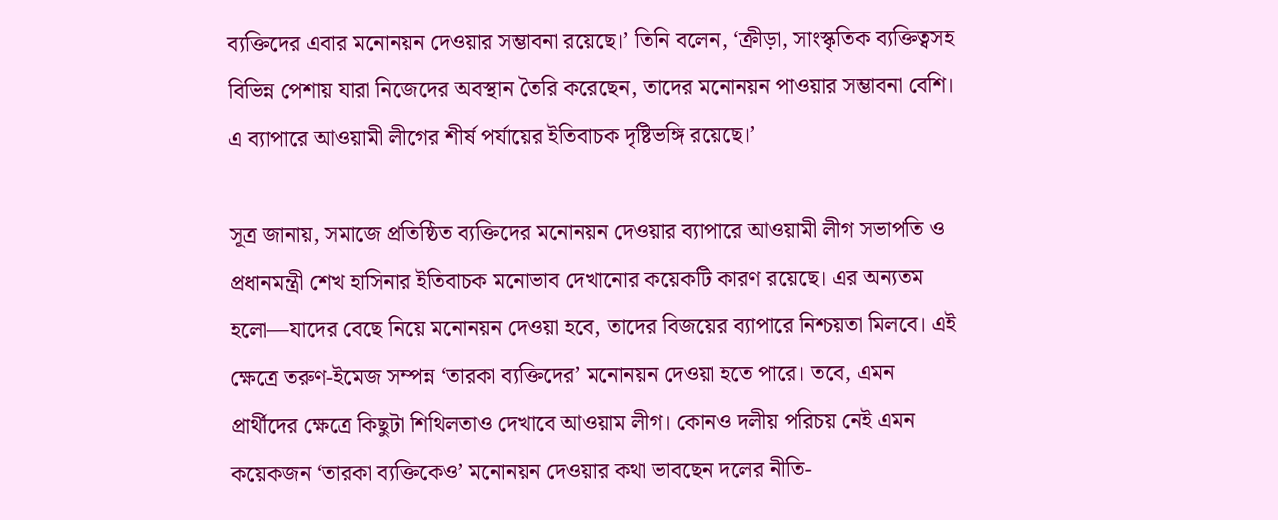ব্যক্তিদের এবার মনোনয়ন দেওয়ার সম্ভাবনা রয়েছে।’ তিনি বলেন, ‘ক্রীড়া, সাংস্কৃতিক ব্যক্তিত্বসহ বিভিন্ন পেশায় যারা নিজেদের অবস্থান তৈরি করেছেন, তাদের মনোনয়ন পাওয়ার সম্ভাবনা বেশি। এ ব্যাপারে আওয়ামী লীগের শীর্ষ পর্যায়ের ইতিবাচক দৃষ্টিভঙ্গি রয়েছে।’

সূত্র জানায়, সমাজে প্রতিষ্ঠিত ব্যক্তিদের মনোনয়ন দেওয়ার ব্যাপারে আওয়ামী লীগ সভাপতি ও প্রধানমন্ত্রী শেখ হাসিনার ইতিবাচক মনোভাব দেখানোর কয়েকটি কারণ রয়েছে। এর অন্যতম হলো—যাদের বেছে নিয়ে মনোনয়ন দেওয়া হবে, তাদের বিজয়ের ব্যাপারে নিশ্চয়তা মিলবে। এই ক্ষেত্রে তরুণ-ইমেজ সম্পন্ন ‘তারকা ব্যক্তিদের’ মনোনয়ন দেওয়া হতে পারে। তবে, এমন প্রার্থীদের ক্ষেত্রে কিছুটা শিথিলতাও দেখাবে আওয়াম লীগ। কোনও দলীয় পরিচয় নেই এমন কয়েকজন ‘তারকা ব্যক্তিকেও’ মনোনয়ন দেওয়ার কথা ভাবছেন দলের নীতি-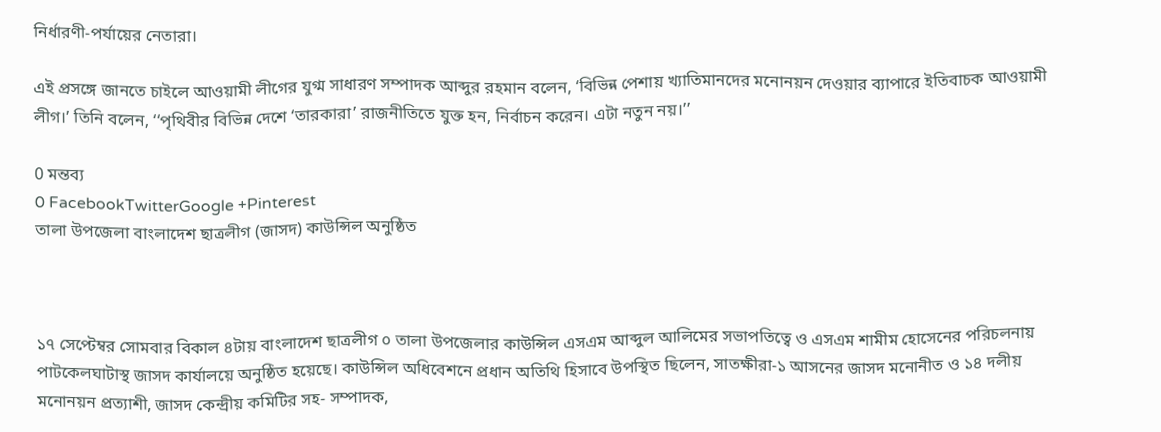নির্ধারণী-পর্যায়ের নেতারা।

এই প্রসঙ্গে জানতে চাইলে আওয়ামী লীগের যুগ্ম সাধারণ সম্পাদক আব্দুর রহমান বলেন, ‘বিভিন্ন পেশায় খ্যাতিমানদের মনোনয়ন দেওয়ার ব্যাপারে ইতিবাচক আওয়ামী লীগ।’ তিনি বলেন, ‘‘পৃথিবীর বিভিন্ন দেশে ‘তারকারা’ রাজনীতিতে যুক্ত হন, নির্বাচন করেন। এটা নতুন নয়।’’

0 মন্তব্য
0 FacebookTwitterGoogle +Pinterest
তালা উপজেলা বাংলাদেশ ছাত্রলীগ (জাসদ) কাউন্সিল অনুষ্ঠিত



১৭ সেপ্টেম্বর সোমবার বিকাল ৪টায় বাংলাদেশ ছাত্রলীগ ০ তালা উপজেলার কাউন্সিল এসএম আব্দুল আলিমের সভাপতিত্বে ও এসএম শামীম হোসেনের পরিচলনায় পাটকেলঘাটাস্থ জাসদ কার্যালয়ে অনুষ্ঠিত হয়েছে। কাউন্সিল অধিবেশনে প্রধান অতিথি হিসাবে উপস্থিত ছিলেন, সাতক্ষীরা-১ আসনের জাসদ মনোনীত ও ১৪ দলীয় মনোনয়ন প্রত্যাশী, জাসদ কেন্দ্রীয় কমিটির সহ- সম্পাদক,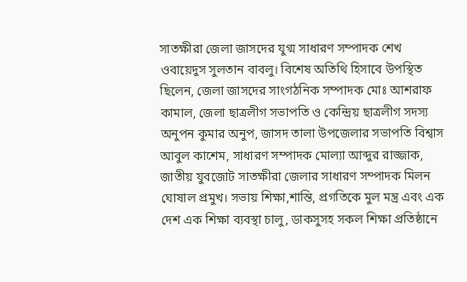সাতক্ষীরা জেলা জাসদের যুগ্ম সাধারণ সম্পাদক শেখ ওবায়েদুস সুলতান বাবলু। বিশেষ অতিথি হিসাবে উপস্থিত ছিলেন, জেলা জাসদের সাংগঠনিক সম্পাদক মোঃ আশরাফ কামাল, জেলা ছাত্রলীগ সভাপতি ও কেন্দ্রিয় ছাত্রলীগ সদস্য অনুপন কুমার অনুপ, জাসদ তালা উপজেলার সভাপতি বিশ্বাস আবুল কাশেম, সাধারণ সম্পাদক মোল্যা আব্দুর রাজ্জাক, জাতীয় যুবজোট সাতক্ষীরা জেলার সাধারণ সম্পাদক মিলন ঘোষাল প্রমুখ। সভায় শিক্ষা,শান্তি, প্রগতিকে মুল মন্ত্র এবং এক দেশ এক শিক্ষা ব্যবস্থা চালু, ডাকসুসহ সকল শিক্ষা প্রতিষ্ঠানে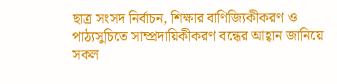ছাত্র সংসদ নির্বাচন, শিক্ষার বাণিজ্যিকীকরণ ও পাঠ্যসুচিতে সাম্প্রদায়িকীকরণ বন্ধের আহ্বান জানিয়ে সকল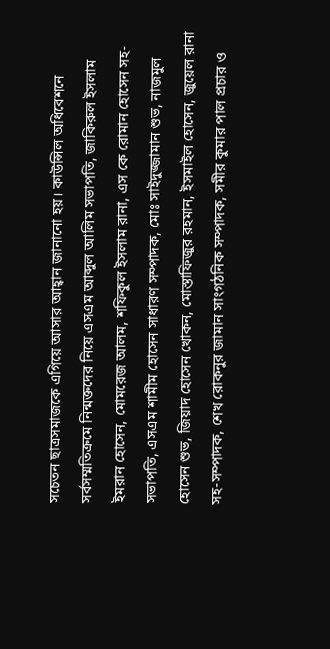সচেতন ছাত্রসমাজকে এগিয়ে আসার আহ্বান জানানো হয়। কাউন্সিল অধিবেশনে সর্বসম্মতিক্রমে নিন্মক্তদের নিয়ে এসএম আব্দুল আলিম সভাপতি, জাকিরুল ইসলাম ইমরান হোসেন, মোমরেজ আলম, শফিকুল ইসলাম রানা, এস কে রোমান হোসেন সহ-সভাপতি, এসএম শামীম হোসেন সাধারণ সম্পাদক, মোঃ সাইদুজ্জামান শুভ, নাজমুল হোসেন শুভ, জিয়াদ হোসেন খোকন, মোস্তাফিজুর রহমান, ইসমাইল হোসেন, জুয়েল রানা সহ-সম্পাদক, শেখ রোকনুর জামান সাংগঠনিক সম্পাদক, সমীর কুমার পাল প্রচার ও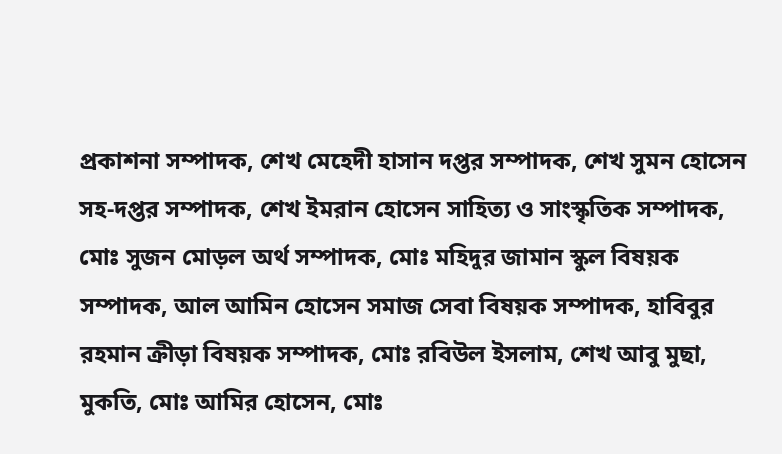প্রকাশনা সম্পাদক, শেখ মেহেদী হাসান দপ্তর সম্পাদক, শেখ সুমন হোসেন সহ-দপ্তর সম্পাদক, শেখ ইমরান হোসেন সাহিত্য ও সাংস্কৃতিক সম্পাদক, মোঃ সুজন মোড়ল অর্থ সম্পাদক, মোঃ মহিদুর জামান স্কুল বিষয়ক সম্পাদক, আল আমিন হোসেন সমাজ সেবা বিষয়ক সম্পাদক, হাবিবুর রহমান ক্রীড়া বিষয়ক সম্পাদক, মোঃ রবিউল ইসলাম, শেখ আবু মুছা, মুকতি, মোঃ আমির হোসেন, মোঃ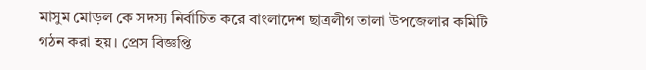মাসুম মোড়ল কে সদস্য নির্বাচিত করে বাংলাদেশ ছাত্রলীগ তালা উপজেলার কমিটি গঠন করা হয়। প্রেস বিজ্ঞপ্তি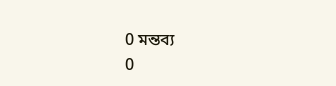0 মন্তব্য
0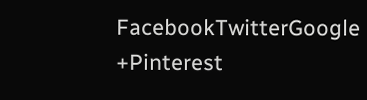FacebookTwitterGoogle +Pinterest